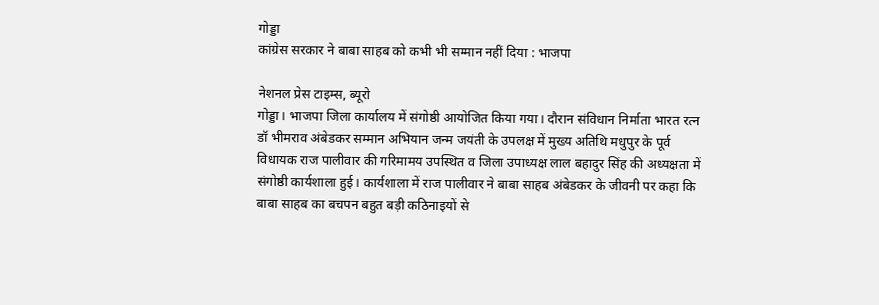गोड्डा
कांग्रेस सरकार ने बाबा साहब को कभी भी सम्मान नहीं दिया : भाजपा

नेशनल प्रेस टाइम्स, ब्यूरो
गोड्डा। भाजपा जिला कार्यालय में संगोष्ठी आयोजित किया गया। दौरान संविधान निर्माता भारत रत्न डॉ भीमराव अंबेडकर सम्मान अभियान जन्म जयंती के उपलक्ष में मुख्य अतिथि मधुपुर के पूर्व विधायक राज पालीवार की गरिमामय उपस्थित व जिला उपाध्यक्ष लाल बहादुर सिंह की अध्यक्षता में संगोष्ठी कार्यशाला हुई। कार्यशाला में राज पालीवार ने बाबा साहब अंबेडकर के जीवनी पर कहा कि बाबा साहब का बचपन बहुत बड़ी कठिनाइयों से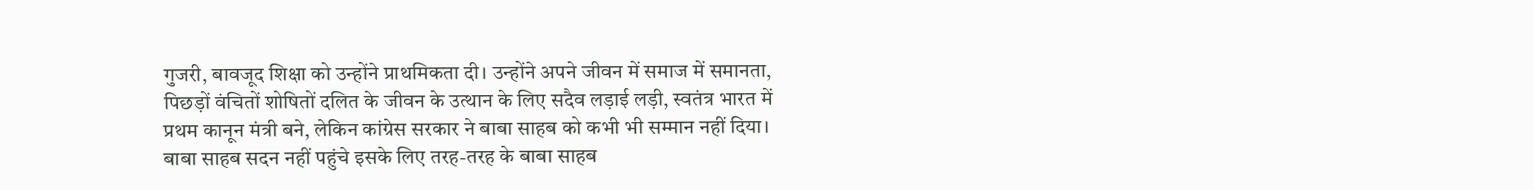गुजरी, बावजूद शिक्षा को उन्होंने प्राथमिकता दी। उन्होंने अपने जीवन में समाज में समानता, पिछड़ों वंचितों शोषितों दलित के जीवन के उत्थान के लिए सदैव लड़ाई लड़ी, स्वतंत्र भारत में प्रथम कानून मंत्री बने, लेकिन कांग्रेस सरकार ने बाबा साहब को कभी भी सम्मान नहीं दिया। बाबा साहब सदन नहीं पहुंचे इसके लिए तरह-तरह के बाबा साहब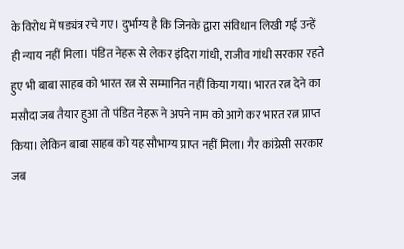के विरोध में षड्यंत्र रचे गए। दुर्भाग्य है कि जिनके द्वारा संविधान लिखी गई उन्हें ही न्याय नहीं मिला। पंडित नेहरू से लेकर इंदिरा गांधी, राजीव गांधी सरकार रहते हुए भी बाबा साहब को भारत रत्न से सम्मानित नहीं किया गया। भारत रत्न देने का मसौदा जब तैयार हुआ तो पंडित नेहरू ने अपने नाम को आगे कर भारत रत्न प्राप्त किया। लेकिन बाबा साहब को यह सौभाग्य प्राप्त नहीं मिला। गैर कांग्रेसी सरकार जब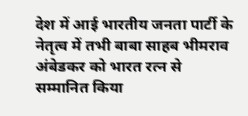देश में आई भारतीय जनता पार्टी के नेतृत्व में तभी बाबा साहब भीमराव अंबेडकर को भारत रत्न से सम्मानित किया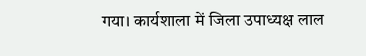गया। कार्यशाला में जिला उपाध्यक्ष लाल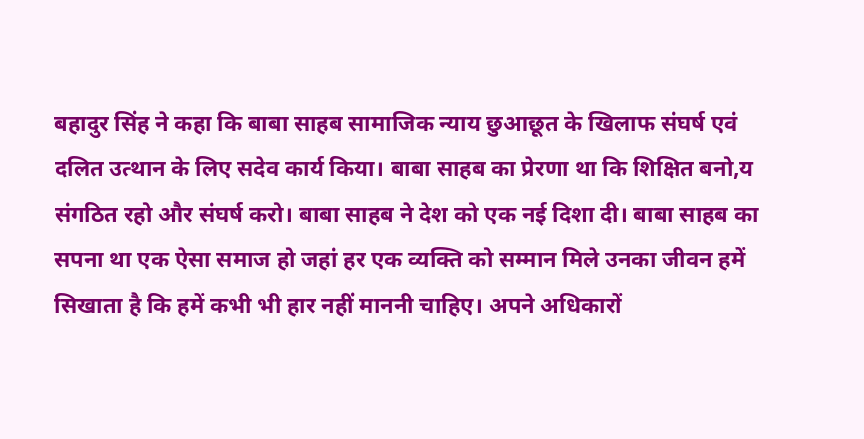बहादुर सिंह ने कहा कि बाबा साहब सामाजिक न्याय छुआछूत के खिलाफ संघर्ष एवं दलित उत्थान के लिए सदेव कार्य किया। बाबा साहब का प्रेरणा था कि शिक्षित बनो,य संगठित रहो और संघर्ष करो। बाबा साहब ने देश को एक नई दिशा दी। बाबा साहब का सपना था एक ऐसा समाज हो जहां हर एक व्यक्ति को सम्मान मिले उनका जीवन हमें सिखाता है कि हमें कभी भी हार नहीं माननी चाहिए। अपने अधिकारों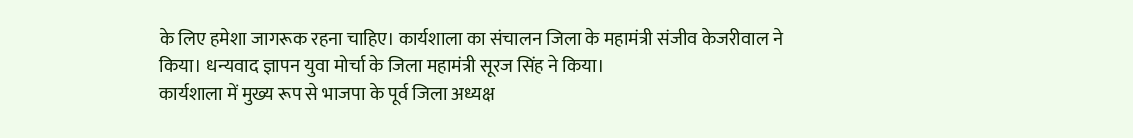के लिए हमेशा जागरूक रहना चाहिए। कार्यशाला का संचालन जिला के महामंत्री संजीव केजरीवाल ने किया। धन्यवाद ज्ञापन युवा मोर्चा के जिला महामंत्री सूरज सिंह ने किया।
कार्यशाला में मुख्य रूप से भाजपा के पूर्व जिला अध्यक्ष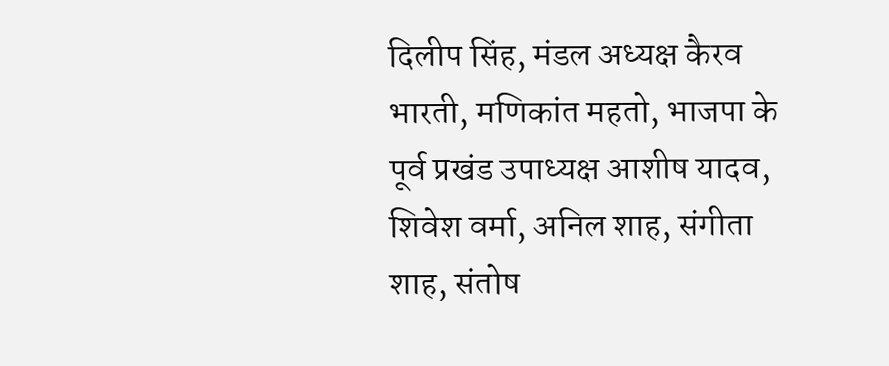दिलीप सिंह, मंडल अध्यक्ष कैरव भारती, मणिकांत महतो, भाजपा के पूर्व प्रखंड उपाध्यक्ष आशीष यादव, शिवेश वर्मा, अनिल शाह, संगीता शाह, संतोष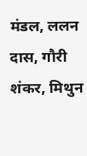मंडल, ललन दास, गौरी शंकर, मिथुन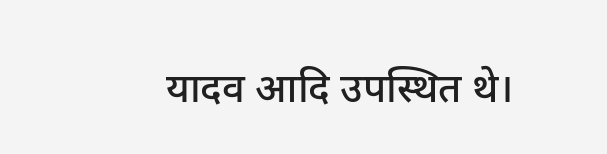यादव आदि उपस्थित थे।